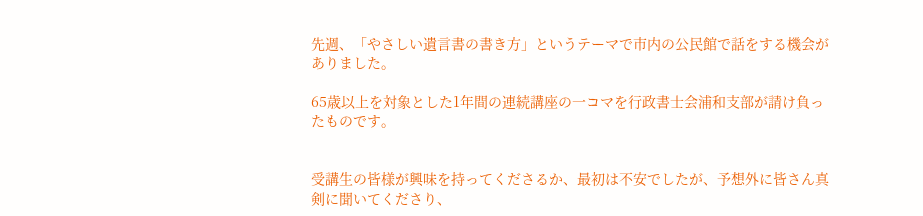先週、「やさしい遺言書の書き方」というテーマで市内の公民館で話をする機会がありました。

65歳以上を対象とした1年間の連続講座の一コマを行政書士会浦和支部が請け負ったものです。


受講生の皆様が興味を持ってくださるか、最初は不安でしたが、予想外に皆さん真剣に聞いてくださり、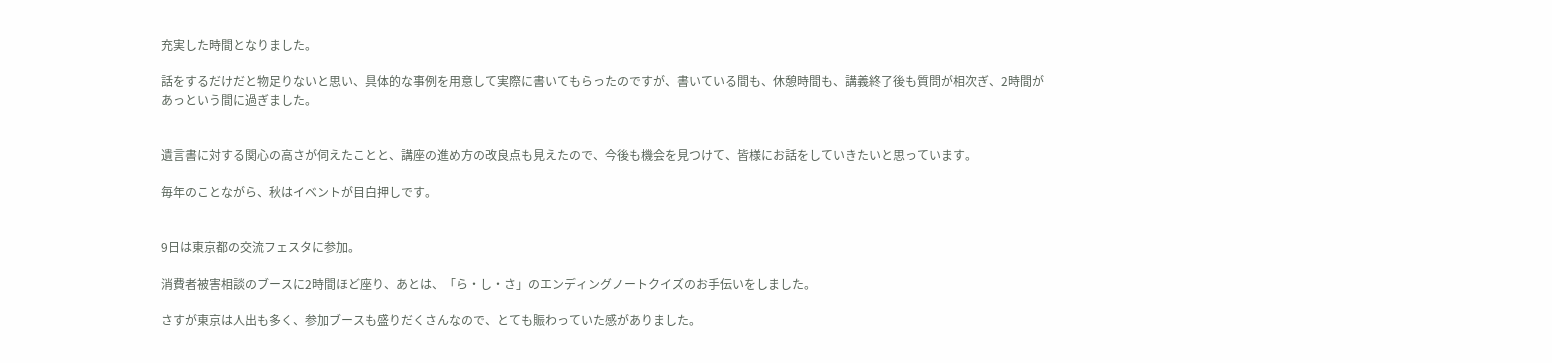充実した時間となりました。

話をするだけだと物足りないと思い、具体的な事例を用意して実際に書いてもらったのですが、書いている間も、休憩時間も、講義終了後も質問が相次ぎ、2時間があっという間に過ぎました。


遺言書に対する関心の高さが伺えたことと、講座の進め方の改良点も見えたので、今後も機会を見つけて、皆様にお話をしていきたいと思っています。

毎年のことながら、秋はイベントが目白押しです。


9日は東京都の交流フェスタに参加。

消費者被害相談のブースに2時間ほど座り、あとは、「ら・し・さ」のエンディングノートクイズのお手伝いをしました。

さすが東京は人出も多く、参加ブースも盛りだくさんなので、とても賑わっていた感がありました。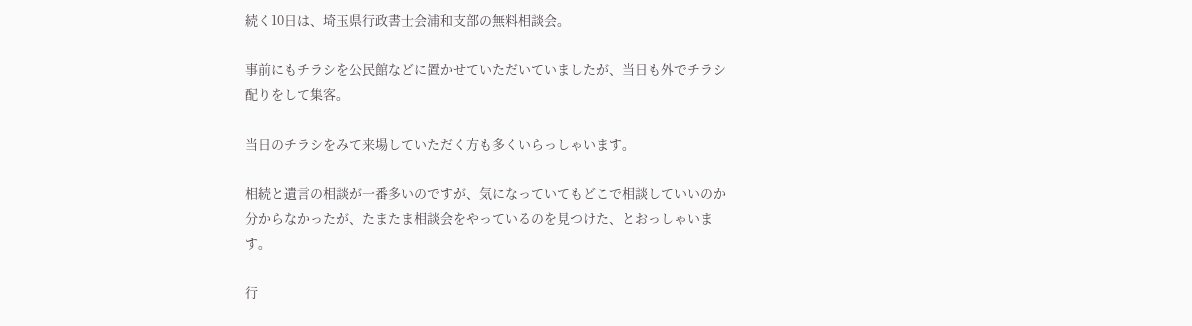続く10日は、埼玉県行政書士会浦和支部の無料相談会。

事前にもチラシを公民館などに置かせていただいていましたが、当日も外でチラシ配りをして集客。

当日のチラシをみて来場していただく方も多くいらっしゃいます。

相続と遺言の相談が一番多いのですが、気になっていてもどこで相談していいのか分からなかったが、たまたま相談会をやっているのを見つけた、とおっしゃいます。

行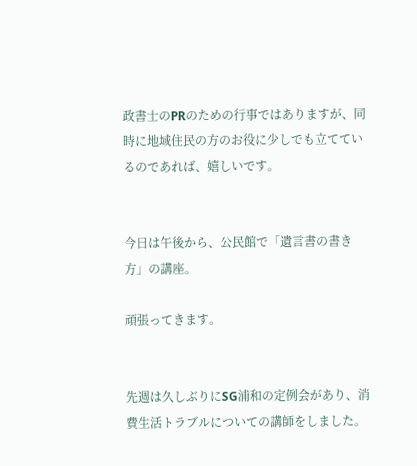政書士のPRのための行事ではありますが、同時に地域住民の方のお役に少しでも立てているのであれば、嬉しいです。


今日は午後から、公民館で「遺言書の書き方」の講座。

頑張ってきます。


先週は久しぶりにSG浦和の定例会があり、消費生活トラブルについての講師をしました。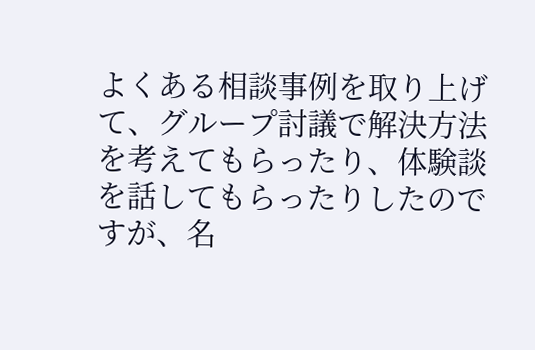よくある相談事例を取り上げて、グループ討議で解決方法を考えてもらったり、体験談を話してもらったりしたのですが、名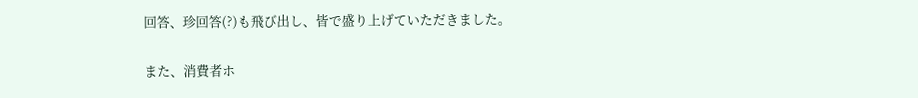回答、珍回答(?)も飛び出し、皆で盛り上げていただきました。

また、消費者ホ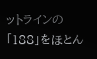ットラインの「188」をほとん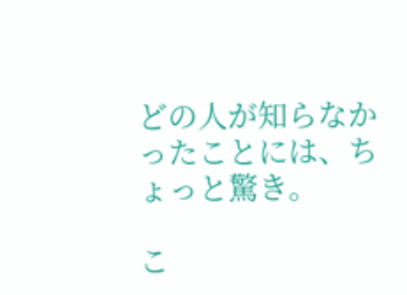どの人が知らなかったことには、ちょっと驚き。

こ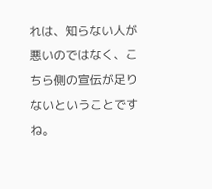れは、知らない人が悪いのではなく、こちら側の宣伝が足りないということですね。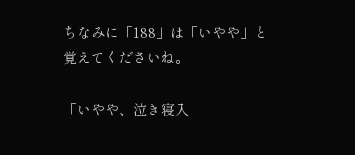ちなみに「188」は「いやや」と覚えてくださいね。

「いやや、泣き寝入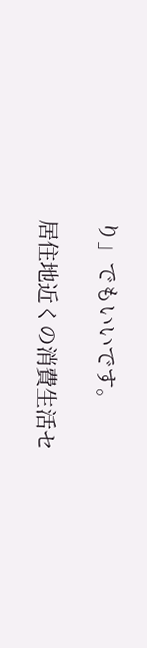り」でもいいです。

居住地近くの消費生活セ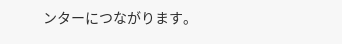ンターにつながります。